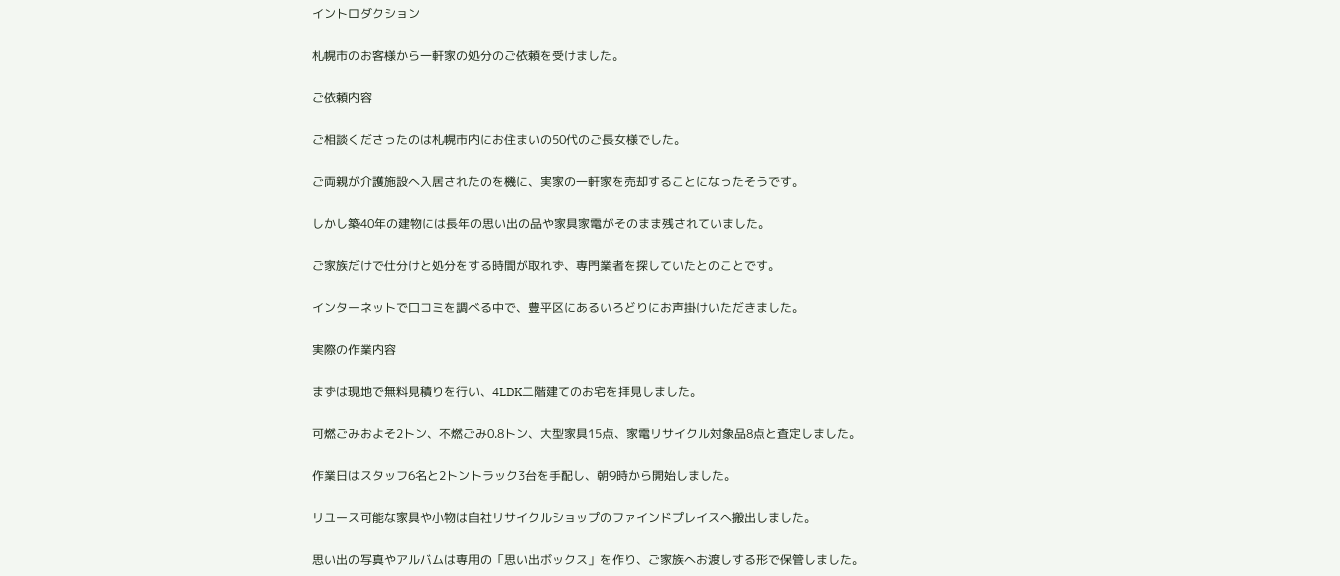イントロダクション

札幌市のお客様から一軒家の処分のご依頼を受けました。

ご依頼内容

ご相談くださったのは札幌市内にお住まいの50代のご長女様でした。

ご両親が介護施設へ入居されたのを機に、実家の一軒家を売却することになったそうです。

しかし築40年の建物には長年の思い出の品や家具家電がそのまま残されていました。

ご家族だけで仕分けと処分をする時間が取れず、専門業者を探していたとのことです。

インターネットで口コミを調べる中で、豊平区にあるいろどりにお声掛けいただきました。

実際の作業内容

まずは現地で無料見積りを行い、4LDK二階建てのお宅を拝見しました。

可燃ごみおよそ2トン、不燃ごみ0.8トン、大型家具15点、家電リサイクル対象品8点と査定しました。

作業日はスタッフ6名と2トントラック3台を手配し、朝9時から開始しました。

リユース可能な家具や小物は自社リサイクルショップのファインドプレイスへ搬出しました。

思い出の写真やアルバムは専用の「思い出ボックス」を作り、ご家族へお渡しする形で保管しました。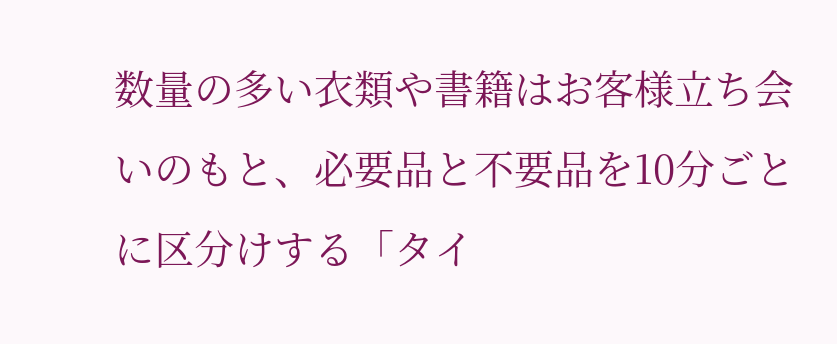数量の多い衣類や書籍はお客様立ち会いのもと、必要品と不要品を10分ごとに区分けする「タイ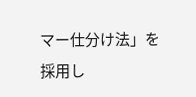マー仕分け法」を採用し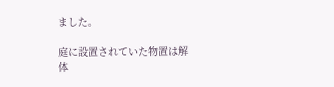ました。

庭に設置されていた物置は解体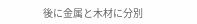後に金属と木材に分別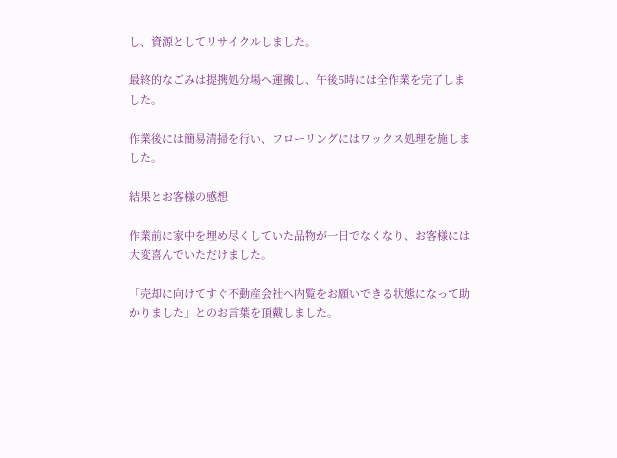し、資源としてリサイクルしました。

最終的なごみは提携処分場へ運搬し、午後5時には全作業を完了しました。

作業後には簡易清掃を行い、フローリングにはワックス処理を施しました。

結果とお客様の感想

作業前に家中を埋め尽くしていた品物が一日でなくなり、お客様には大変喜んでいただけました。

「売却に向けてすぐ不動産会社へ内覧をお願いできる状態になって助かりました」とのお言葉を頂戴しました。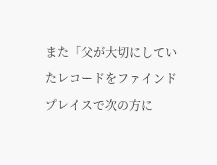また「父が大切にしていたレコードをファインドプレイスで次の方に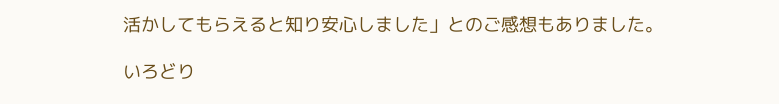活かしてもらえると知り安心しました」とのご感想もありました。

いろどり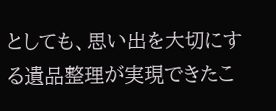としても、思い出を大切にする遺品整理が実現できたこ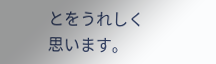とをうれしく思います。